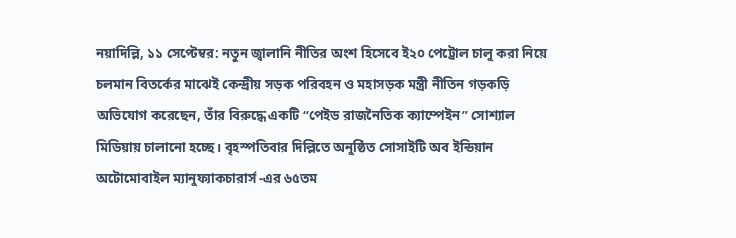নয়াদিল্লি, ১১ সেপ্টেম্বর: নতুন জ্বালানি নীতির অংশ হিসেবে ই২০ পেট্রোল চালু করা নিয়ে চলমান বিতর্কের মাঝেই কেন্দ্রীয় সড়ক পরিবহন ও মহাসড়ক মন্ত্রী নীতিন গড়কড়ি অভিযোগ করেছেন, তাঁর বিরুদ্ধে একটি “পেইড রাজনৈতিক ক্যাম্পেইন” সোশ্যাল মিডিয়ায় চালানো হচ্ছে। বৃহস্পতিবার দিল্লিতে অনুষ্ঠিত সোসাইটি অব ইন্ডিয়ান অটোমোবাইল ম্যানুফ্যাকচারার্স -এর ৬৫তম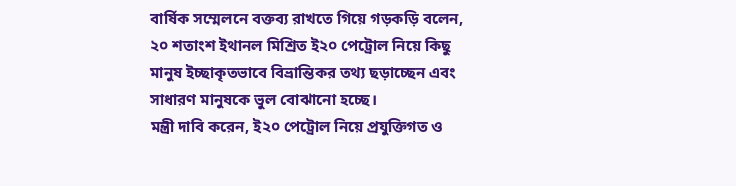বার্ষিক সম্মেলনে বক্তব্য রাখতে গিয়ে গড়কড়ি বলেন, ২০ শতাংশ ইথানল মিশ্রিত ই২০ পেট্রোল নিয়ে কিছু মানুষ ইচ্ছাকৃতভাবে বিভ্রান্তিকর তথ্য ছড়াচ্ছেন এবং সাধারণ মানুষকে ভুল বোঝানো হচ্ছে।
মন্ত্রী দাবি করেন, ই২০ পেট্রোল নিয়ে প্রযুক্তিগত ও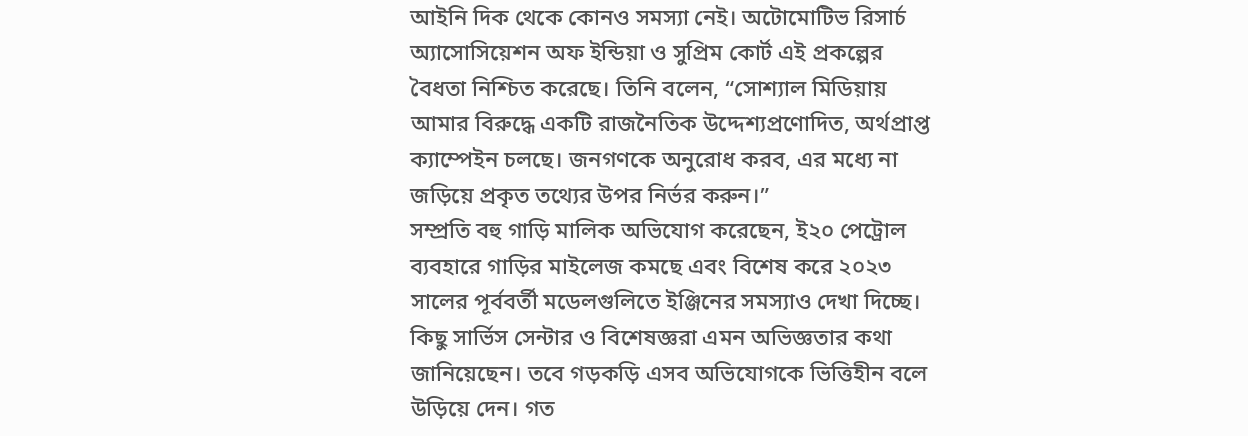আইনি দিক থেকে কোনও সমস্যা নেই। অটোমোটিভ রিসার্চ অ্যাসোসিয়েশন অফ ইন্ডিয়া ও সুপ্রিম কোর্ট এই প্রকল্পের বৈধতা নিশ্চিত করেছে। তিনি বলেন, “সোশ্যাল মিডিয়ায় আমার বিরুদ্ধে একটি রাজনৈতিক উদ্দেশ্যপ্রণোদিত, অর্থপ্রাপ্ত ক্যাম্পেইন চলছে। জনগণকে অনুরোধ করব, এর মধ্যে না জড়িয়ে প্রকৃত তথ্যের উপর নির্ভর করুন।”
সম্প্রতি বহু গাড়ি মালিক অভিযোগ করেছেন, ই২০ পেট্রোল ব্যবহারে গাড়ির মাইলেজ কমছে এবং বিশেষ করে ২০২৩ সালের পূর্ববর্তী মডেলগুলিতে ইঞ্জিনের সমস্যাও দেখা দিচ্ছে। কিছু সার্ভিস সেন্টার ও বিশেষজ্ঞরা এমন অভিজ্ঞতার কথা জানিয়েছেন। তবে গড়কড়ি এসব অভিযোগকে ভিত্তিহীন বলে উড়িয়ে দেন। গত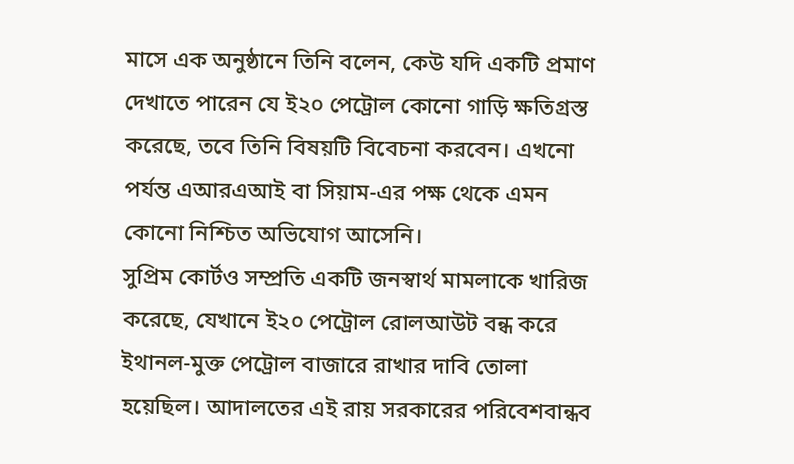মাসে এক অনুষ্ঠানে তিনি বলেন, কেউ যদি একটি প্রমাণ দেখাতে পারেন যে ই২০ পেট্রোল কোনো গাড়ি ক্ষতিগ্রস্ত করেছে, তবে তিনি বিষয়টি বিবেচনা করবেন। এখনো পর্যন্ত এআরএআই বা সিয়াম-এর পক্ষ থেকে এমন কোনো নিশ্চিত অভিযোগ আসেনি।
সুপ্রিম কোর্টও সম্প্রতি একটি জনস্বার্থ মামলাকে খারিজ করেছে, যেখানে ই২০ পেট্রোল রোলআউট বন্ধ করে ইথানল-মুক্ত পেট্রোল বাজারে রাখার দাবি তোলা হয়েছিল। আদালতের এই রায় সরকারের পরিবেশবান্ধব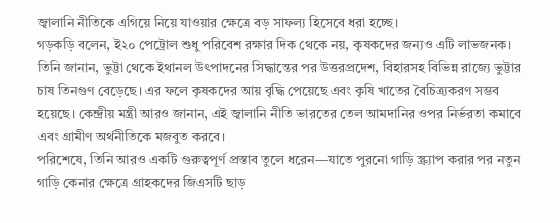জ্বালানি নীতিকে এগিয়ে নিয়ে যাওয়ার ক্ষেত্রে বড় সাফল্য হিসেবে ধরা হচ্ছে।
গড়কড়ি বলেন, ই২০ পেট্রোল শুধু পরিবেশ রক্ষার দিক থেকে নয়, কৃষকদের জন্যও এটি লাভজনক। তিনি জানান, ভুট্টা থেকে ইথানল উৎপাদনের সিদ্ধান্তের পর উত্তরপ্রদেশ, বিহারসহ বিভিন্ন রাজ্যে ভুট্টার চাষ তিনগুণ বেড়েছে। এর ফলে কৃষকদের আয় বৃদ্ধি পেয়েছে এবং কৃষি খাতের বৈচিত্র্যকরণ সম্ভব হয়েছে। কেন্দ্রীয় মন্ত্রী আরও জানান, এই জ্বালানি নীতি ভারতের তেল আমদানির ওপর নির্ভরতা কমাবে এবং গ্রামীণ অর্থনীতিকে মজবুত করবে।
পরিশেষে, তিনি আরও একটি গুরুত্বপূর্ণ প্রস্তাব তুলে ধরেন—যাতে পুরনো গাড়ি স্ক্র্যাপ করার পর নতুন গাড়ি কেনার ক্ষেত্রে গ্রাহকদের জিএসটি ছাড়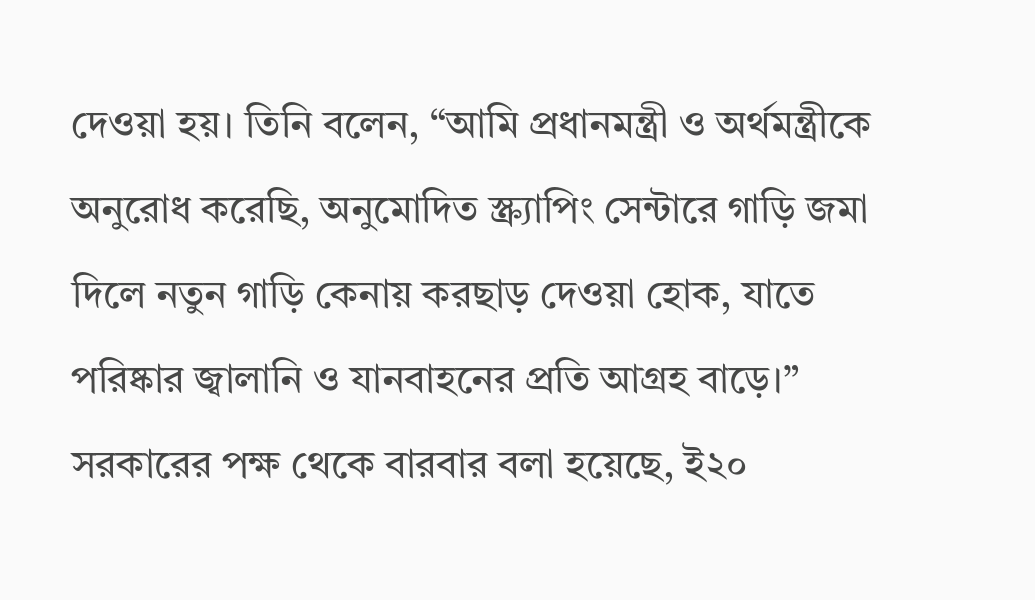দেওয়া হয়। তিনি বলেন, “আমি প্রধানমন্ত্রী ও অর্থমন্ত্রীকে অনুরোধ করেছি, অনুমোদিত স্ক্র্যাপিং সেন্টারে গাড়ি জমা দিলে নতুন গাড়ি কেনায় করছাড় দেওয়া হোক, যাতে পরিষ্কার জ্বালানি ও যানবাহনের প্রতি আগ্রহ বাড়ে।” সরকারের পক্ষ থেকে বারবার বলা হয়েছে, ই২০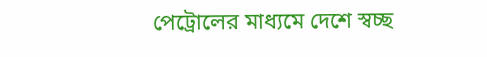পেট্রোলের মাধ্যমে দেশে স্বচ্ছ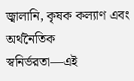জ্বালানি, কৃষক কল্যাণ এবং অর্থনৈতিক স্বনির্ভরতা—এই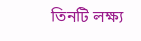তিনটি লক্ষ্য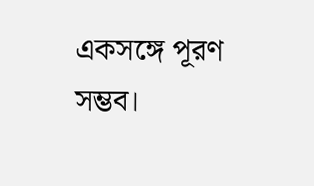একসঙ্গে পূরণ সম্ভব।